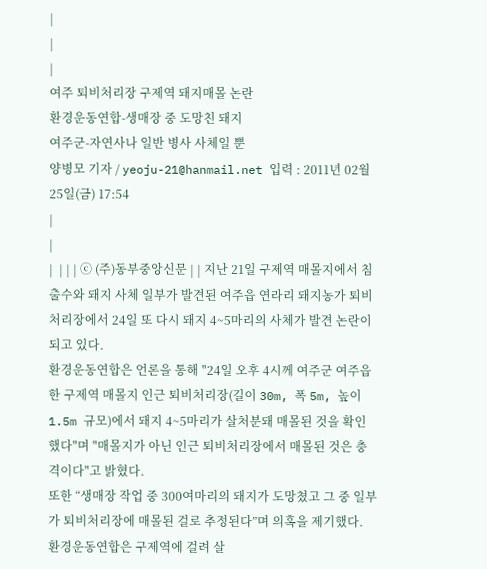|
|
|
여주 퇴비처리장 구제역 돼지매몰 논란
환경운동연합-생매장 중 도망친 돼지
여주군-자연사나 일반 병사 사체일 뿐
양병모 기자 / yeoju-21@hanmail.net 입력 : 2011년 02월 25일(금) 17:54
|
|
|  | | | ⓒ (주)동부중앙신문 | | 지난 21일 구제역 매몰지에서 침출수와 돼지 사체 일부가 발견된 여주읍 연라리 돼지농가 퇴비처리장에서 24일 또 다시 돼지 4~5마리의 사체가 발견 논란이 되고 있다.
환경운동연합은 언론을 통해 "24일 오후 4시께 여주군 여주읍 한 구제역 매몰지 인근 퇴비처리장(길이 30m, 폭 5m, 높이 1.5m 규모)에서 돼지 4~5마리가 살처분돼 매몰된 것을 확인했다"며 "매몰지가 아닌 인근 퇴비처리장에서 매몰된 것은 충격이다"고 밝혔다.
또한 “생매장 작업 중 300여마리의 돼지가 도망쳤고 그 중 일부가 퇴비처리장에 매몰된 걸로 추정된다”며 의혹을 제기했다.
환경운동연합은 구제역에 걸려 살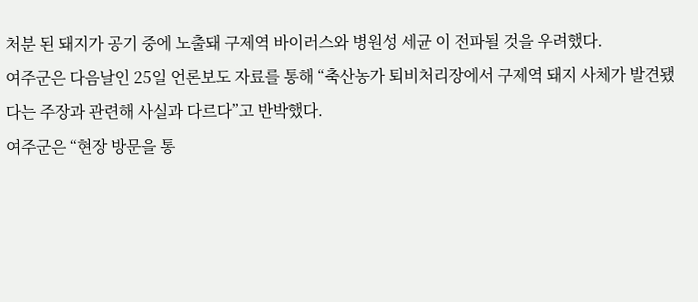처분 된 돼지가 공기 중에 노출돼 구제역 바이러스와 병원성 세균 이 전파될 것을 우려했다.
여주군은 다음날인 25일 언론보도 자료를 통해 “축산농가 퇴비처리장에서 구제역 돼지 사체가 발견됐다는 주장과 관련해 사실과 다르다”고 반박했다.
여주군은 “현장 방문을 통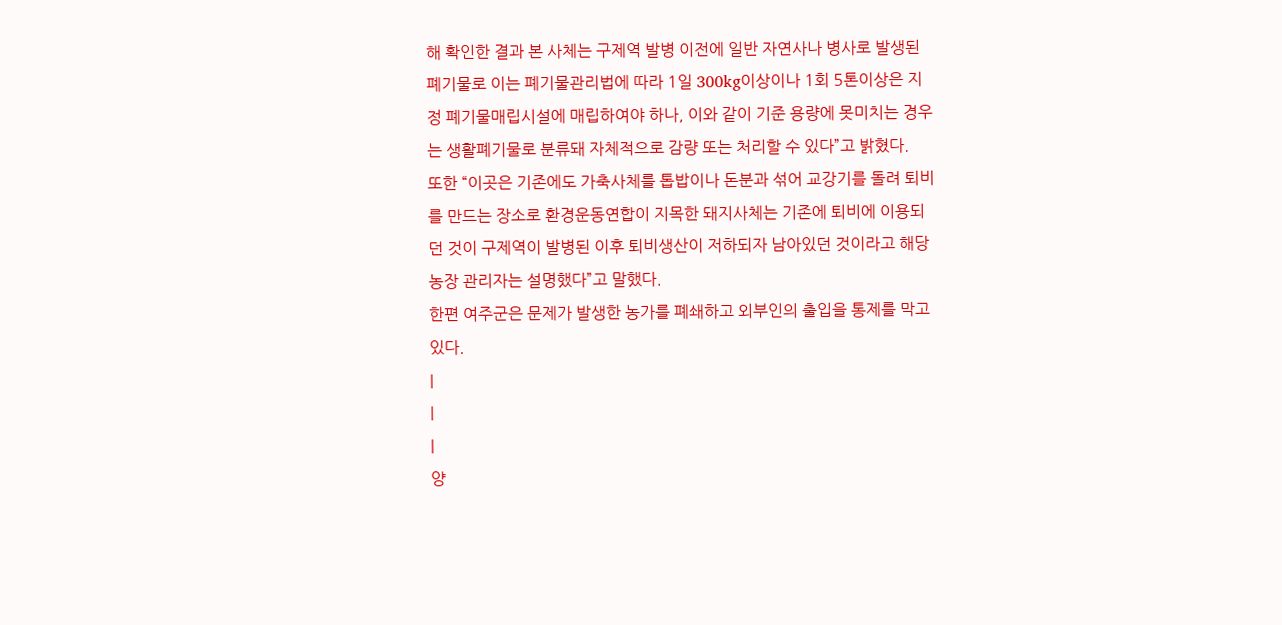해 확인한 결과 본 사체는 구제역 발병 이전에 일반 자연사나 병사로 발생된 폐기물로 이는 폐기물관리법에 따라 1일 300kg이상이나 1회 5톤이상은 지정 폐기물매립시설에 매립하여야 하나, 이와 같이 기준 용량에 못미치는 경우는 생활폐기물로 분류돼 자체적으로 감량 또는 처리할 수 있다”고 밝혔다.
또한 “이곳은 기존에도 가축사체를 톱밥이나 돈분과 섞어 교강기를 돌려 퇴비를 만드는 장소로 환경운동연합이 지목한 돼지사체는 기존에 퇴비에 이용되던 것이 구제역이 발병된 이후 퇴비생산이 저하되자 남아있던 것이라고 해당 농장 관리자는 설명했다”고 말했다.
한편 여주군은 문제가 발생한 농가를 폐쇄하고 외부인의 출입을 통제를 막고 있다.
|
|
|
양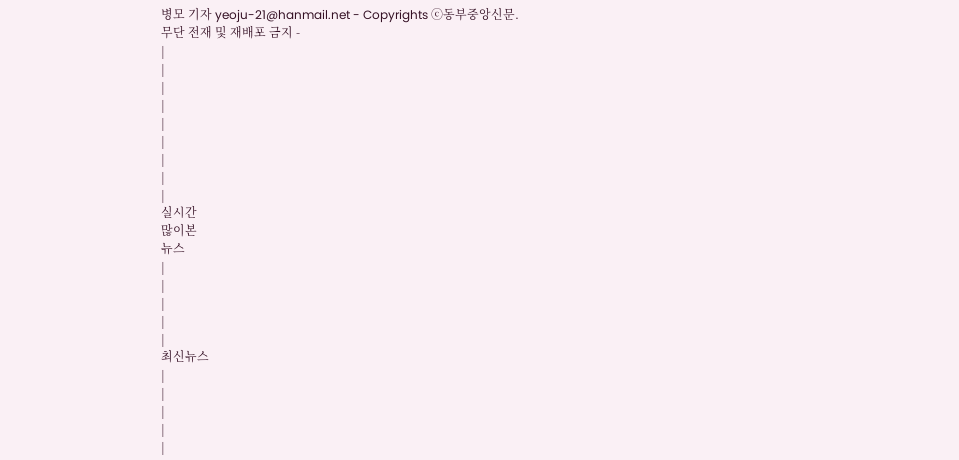병모 기자 yeoju-21@hanmail.net - Copyrights ⓒ동부중앙신문.
무단 전재 및 재배포 금지 -
|
|
|
|
|
|
|
|
|
실시간
많이본
뉴스
|
|
|
|
|
최신뉴스
|
|
|
|
|